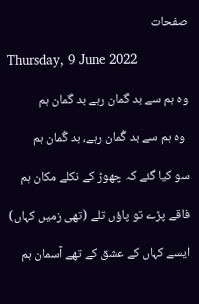صفحات

Thursday, 9 June 2022

وہ ہم سے بد گمان رہے بد گمان ہم

 وہ ہم سے بد گُمان رہے، بد گُمان ہم

سو کیا گئے کہ چھوڑ کے نکلے مکان ہم

فاقے پڑے تو پاؤں تلے (تھی زمیں کہاں)

ایسے کہاں کے عشق کے تھے آسمان ہم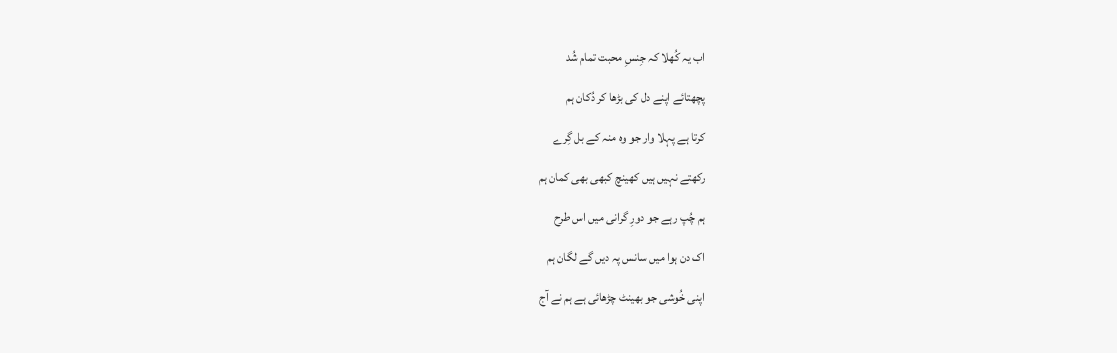اب یہ کُھلا کہ جِنسِ محبت تمام شُد

پچھتائے اپنے دل کی بڑھا کر دُکان ہم

کرتا ہے پہلا وار جو وہ منہ کے بل گِرے

رکھتے نہیں ہیں کھینچ کبھی بھی کمان ہم

ہم چُپ رہے جو دورِ گرانی میں اس طرح

اک دن ہوا میں سانس پہ دیں گے لگان ہم

اپنی خُوشی جو بھینٹ چڑھائی ہے ہم نے آج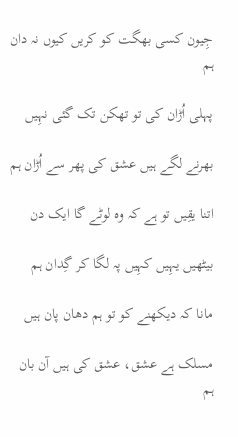جِیون کسی بھگت کو کریں کیوں نہ دان ہم

پہلی اُڑان کی تو تھکن تک گئی نہِیں

بھرنے لگے ہیں عشق کی پھر سے اُڑان ہم

اتنا یقِیں تو ہے کہ وہ لوٹے گا ایک دن

بیٹھیں یہِیں کہِیں پہ لگا کر گِدان ہم

مانا کہ دیکھنے کو تو ہم دھان پان ہیں

مسلک ہے عشق، عشق کی ہیں آن بان ہم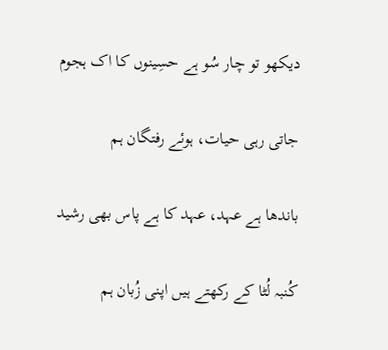دیکھو تو چار سُو ہے حسِینوں کا اک ہجوم

جاتی رہی حیات، ہوئے رفتگان ہم

باندھا ہے عہد، عہد کا ہے پاس بھی رشید

کُنبہ لُٹا کے رکھتے ہیں اپنی زُبان ہم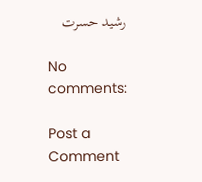رشید حسرت

No comments:

Post a Comment